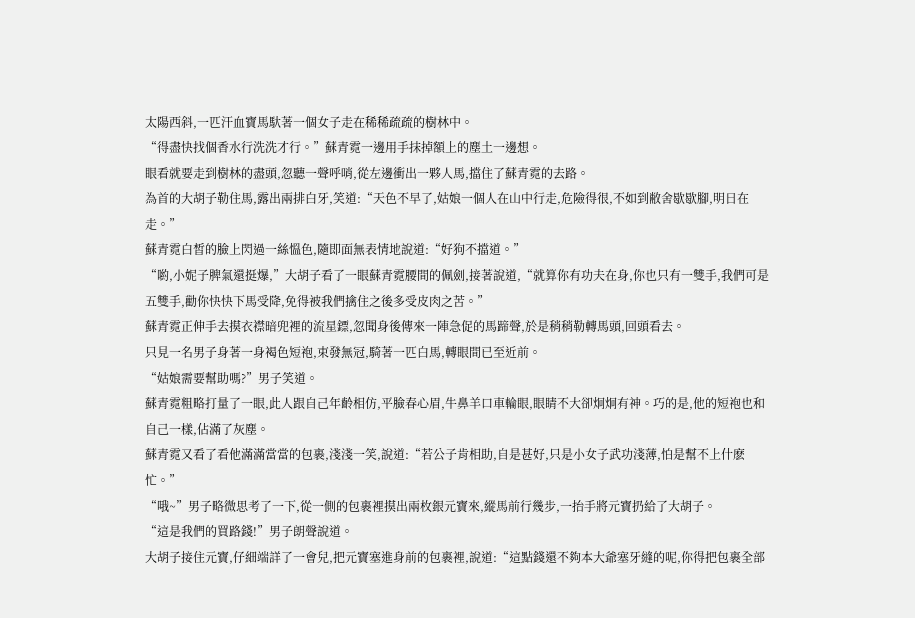太陽西斜,一匹汗血寶馬馱著一個女子走在稀稀疏疏的樹林中。
“得盡快找個香水行洗洗才行。”蘇青霓一邊用手抹掉額上的塵土一邊想。
眼看就要走到樹林的盡頭,忽聽一聲呼哨,從左邊衝出一夥人馬,擋住了蘇青霓的去路。
為首的大胡子勒住馬,露出兩排白牙,笑道:“天色不早了,姑娘一個人在山中行走,危險得很,不如到敝舍歇歇腳,明日在走。”
蘇青霓白皙的臉上閃過一絲慍色,隨即面無表情地說道:“好狗不擋道。”
“喲,小妮子脾氣還挺爆,”大胡子看了一眼蘇青霓腰間的佩劍,接著說道,“就算你有功夫在身,你也只有一雙手,我們可是五雙手,勸你快快下馬受降,免得被我們擒住之後多受皮肉之苦。”
蘇青霓正伸手去摸衣襟暗兜裡的流星鏢,忽聞身後傳來一陣急促的馬蹄聲,於是稍稍勒轉馬頭,回頭看去。
只見一名男子身著一身褐色短袍,束發無冠,騎著一匹白馬,轉眼間已至近前。
“姑娘需要幫助嗎?”男子笑道。
蘇青霓粗略打量了一眼,此人跟自己年齡相仿,平臉春心眉,牛鼻羊口車輪眼,眼睛不大卻炯炯有神。巧的是,他的短袍也和自己一樣,佔滿了灰塵。
蘇青霓又看了看他滿滿當當的包裹,淺淺一笑,說道:“若公子肯相助,自是甚好,只是小女子武功淺薄,怕是幫不上什麽忙。”
“哦~”男子略微思考了一下,從一側的包裹裡摸出兩枚銀元寶來,縱馬前行幾步,一抬手將元寶扔給了大胡子。
“這是我們的買路錢!”男子朗聲說道。
大胡子接住元寶,仔細端詳了一會兒,把元寶塞進身前的包裹裡,說道:“這點錢還不夠本大爺塞牙縫的呢,你得把包裹全部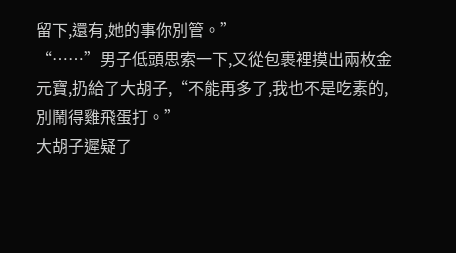留下,還有,她的事你別管。”
“……”男子低頭思索一下,又從包裹裡摸出兩枚金元寶,扔給了大胡子,“不能再多了,我也不是吃素的,別鬧得雞飛蛋打。”
大胡子遲疑了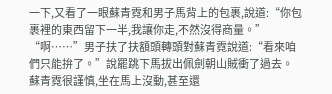一下,又看了一眼蘇青霓和男子馬背上的包裹,說道:“你包裹裡的東西留下一半,我讓你走,不然沒得商量。”
“啊……”男子扶了扶額頭轉頭對蘇青霓說道:“看來咱們只能拚了。”說罷跳下馬拔出佩劍朝山賊衝了過去。
蘇青霓很謹慎,坐在馬上沒動,甚至還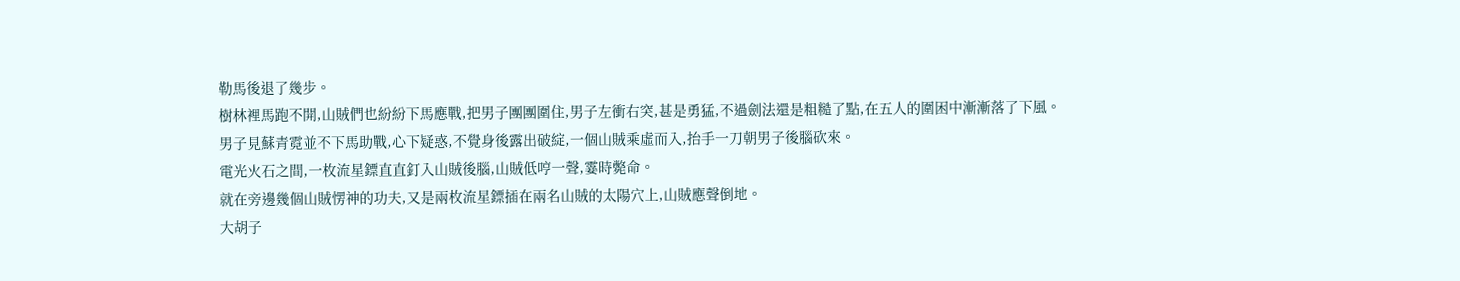勒馬後退了幾步。
樹林裡馬跑不開,山賊們也紛紛下馬應戰,把男子團團圍住,男子左衝右突,甚是勇猛,不過劍法還是粗糙了點,在五人的圍困中漸漸落了下風。
男子見蘇青霓並不下馬助戰,心下疑惑,不覺身後露出破綻,一個山賊乘虛而入,抬手一刀朝男子後腦砍來。
電光火石之間,一枚流星鏢直直釘入山賊後腦,山賊低哼一聲,霎時斃命。
就在旁邊幾個山賊愣神的功夫,又是兩枚流星鏢插在兩名山賊的太陽穴上,山賊應聲倒地。
大胡子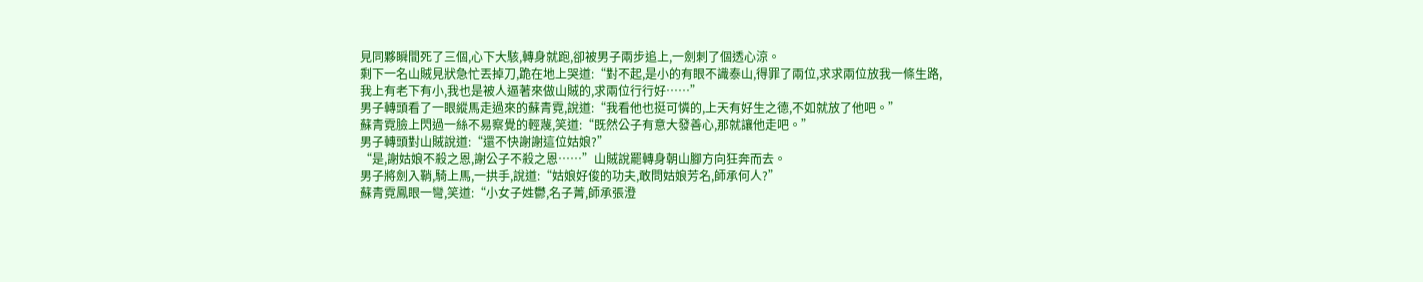見同夥瞬間死了三個,心下大駭,轉身就跑,卻被男子兩步追上,一劍刺了個透心涼。
剩下一名山賊見狀急忙丟掉刀,跪在地上哭道:“對不起,是小的有眼不識泰山,得罪了兩位,求求兩位放我一條生路,我上有老下有小,我也是被人逼著來做山賊的,求兩位行行好……”
男子轉頭看了一眼縱馬走過來的蘇青霓,說道:“我看他也挺可憐的,上天有好生之德,不如就放了他吧。”
蘇青霓臉上閃過一絲不易察覺的輕蔑,笑道:“既然公子有意大發善心,那就讓他走吧。”
男子轉頭對山賊說道:“還不快謝謝這位姑娘?”
“是,謝姑娘不殺之恩,謝公子不殺之恩……”山賊說罷轉身朝山腳方向狂奔而去。
男子將劍入鞘,騎上馬,一拱手,說道:“姑娘好俊的功夫,敢問姑娘芳名,師承何人?”
蘇青霓鳳眼一彎,笑道:“小女子姓鬱,名子菁,師承張澄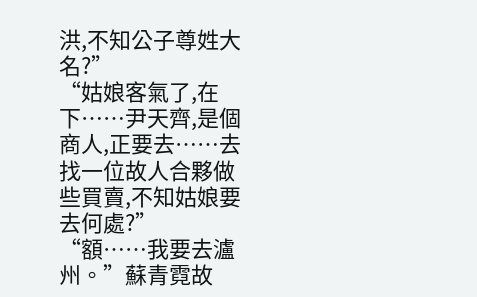洪,不知公子尊姓大名?”
“姑娘客氣了,在下……尹天齊,是個商人,正要去……去找一位故人合夥做些買賣,不知姑娘要去何處?”
“額……我要去瀘州。”蘇青霓故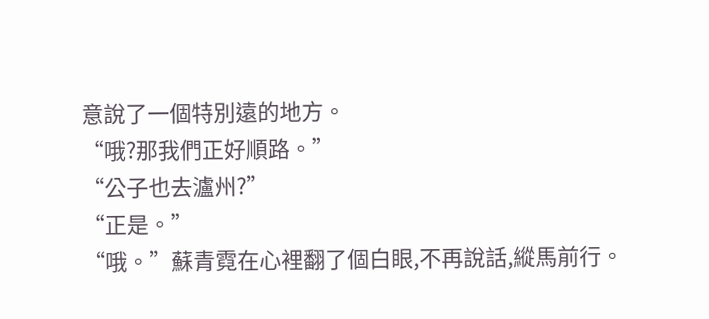意說了一個特別遠的地方。
“哦?那我們正好順路。”
“公子也去瀘州?”
“正是。”
“哦。”蘇青霓在心裡翻了個白眼,不再說話,縱馬前行。